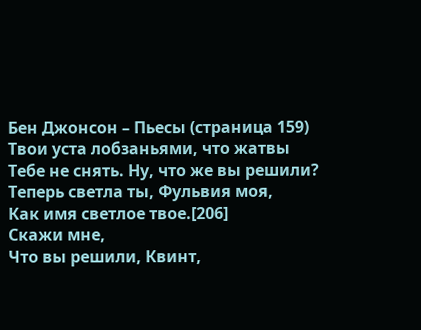Бен Джонсон – Пьесы (страница 159)
Твои уста лобзаньями, что жатвы
Тебе не снять. Ну, что же вы решили?
Теперь светла ты, Фульвия моя,
Как имя светлое твое.[206]
Скажи мне,
Что вы решили, Квинт,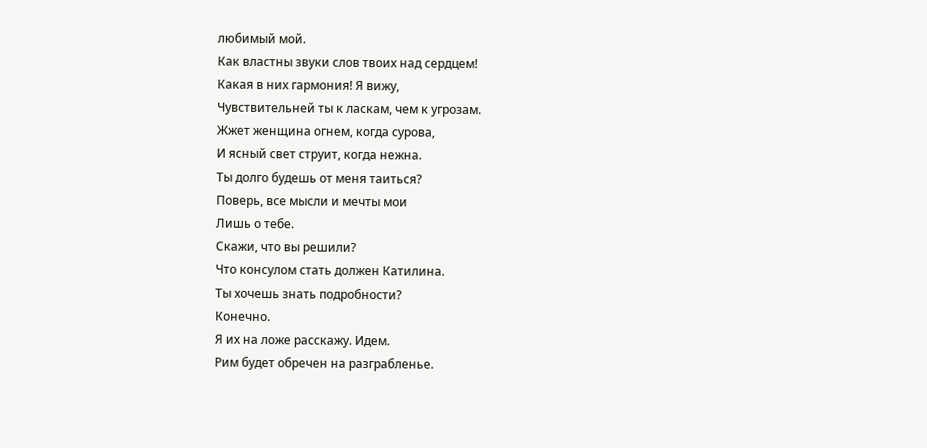любимый мой.
Как властны звуки слов твоих над сердцем!
Какая в них гармония! Я вижу,
Чувствительней ты к ласкам, чем к угрозам.
Жжет женщина огнем, когда сурова,
И ясный свет струит, когда нежна.
Ты долго будешь от меня таиться?
Поверь, все мысли и мечты мои
Лишь о тебе.
Скажи, что вы решили?
Что консулом стать должен Катилина.
Ты хочешь знать подробности?
Конечно.
Я их на ложе расскажу. Идем.
Рим будет обречен на разграбленье.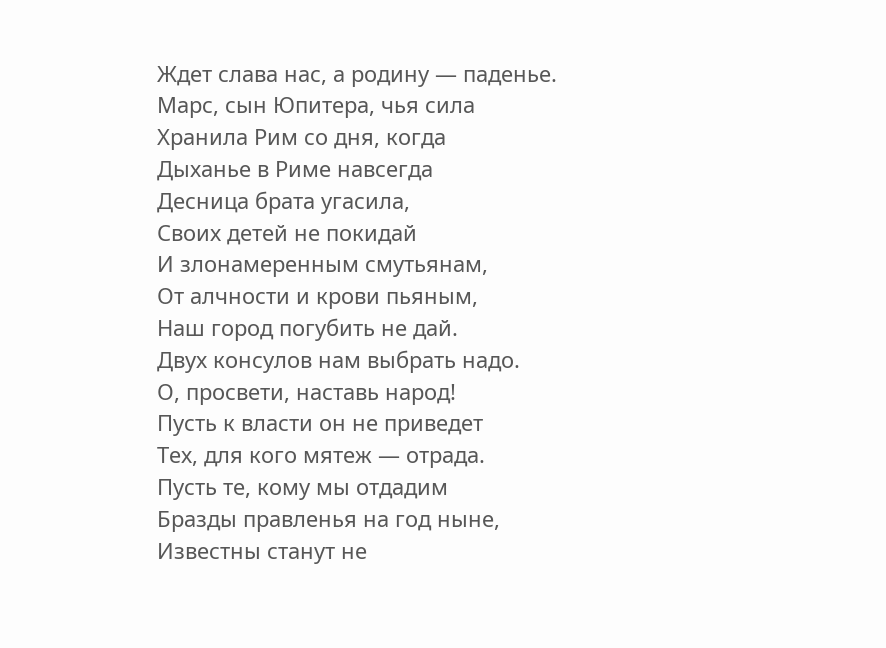Ждет слава нас, а родину — паденье.
Марс, сын Юпитера, чья сила
Хранила Рим со дня, когда
Дыханье в Риме навсегда
Десница брата угасила,
Своих детей не покидай
И злонамеренным смутьянам,
От алчности и крови пьяным,
Наш город погубить не дай.
Двух консулов нам выбрать надо.
О, просвети, наставь народ!
Пусть к власти он не приведет
Тех, для кого мятеж — отрада.
Пусть те, кому мы отдадим
Бразды правленья на год ныне,
Известны станут не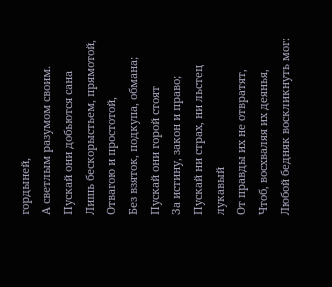гордыней,
А светлым разумом своим.
Пускай они добьются сана
Лишь бескорыстьем, прямотой,
Отвагою и простотой,
Без взяток, подкупа, обмана;
Пускай они горой стоят
За истину, закон и право;
Пускай ни страх, ни льстец лукавый
От правды их не отвратят,
Чтоб, восхваляя их деянья,
Любой бедняк воскликнуть мог: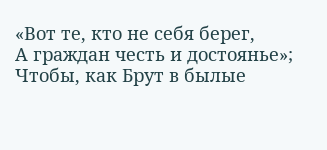«Вот те, кто не себя берег,
А граждан честь и достоянье»;
Чтобы, как Брут в былые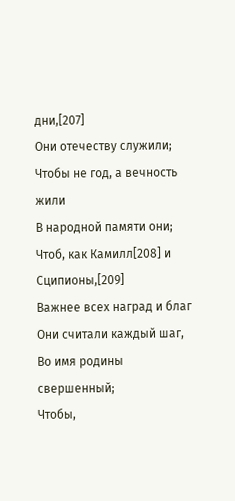дни,[207]
Они отечеству служили;
Чтобы не год, а вечность жили
В народной памяти они;
Чтоб, как Камилл[208] и Сципионы,[209]
Важнее всех наград и благ
Они считали каждый шаг,
Во имя родины свершенный;
Чтобы,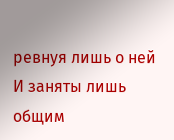ревнуя лишь о ней
И заняты лишь общим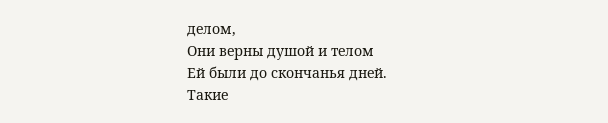делом,
Они верны душой и телом
Ей были до скончанья дней.
Такие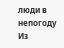люди в непогоду
Из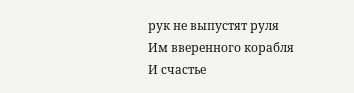рук не выпустят руля
Им вверенного корабля
И счастье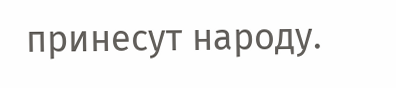принесут народу.